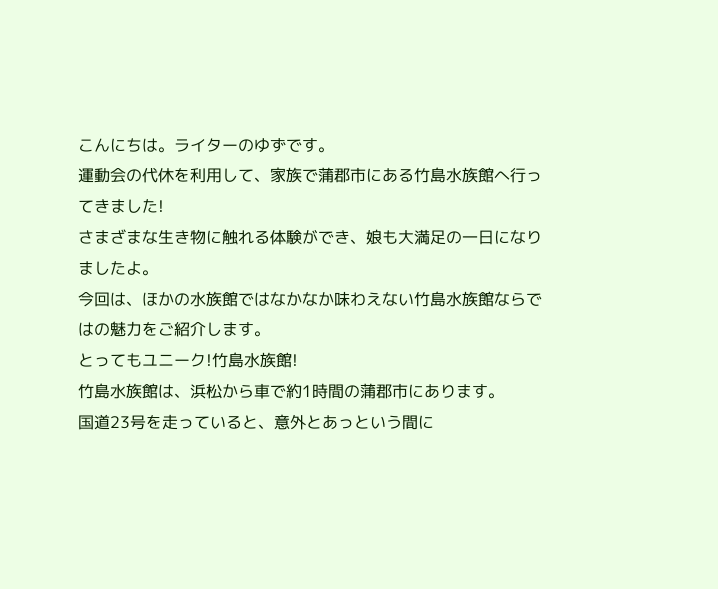こんにちは。ライターのゆずです。
運動会の代休を利用して、家族で蒲郡市にある竹島水族館へ行ってきました!
さまざまな生き物に触れる体験ができ、娘も大満足の一日になりましたよ。
今回は、ほかの水族館ではなかなか味わえない竹島水族館ならではの魅力をご紹介します。
とってもユニーク!竹島水族館!
竹島水族館は、浜松から車で約1時間の蒲郡市にあります。
国道23号を走っていると、意外とあっという間に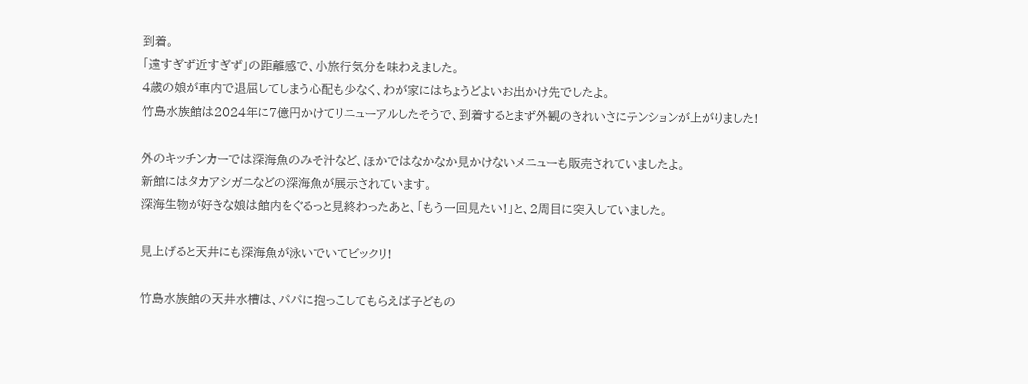到着。
「遠すぎず近すぎず」の距離感で、小旅行気分を味わえました。
4歳の娘が車内で退屈してしまう心配も少なく、わが家にはちょうどよいお出かけ先でしたよ。
竹島水族館は2024年に7億円かけてリニューアルしたそうで、到着するとまず外観のきれいさにテンションが上がりました!

外のキッチンカーでは深海魚のみそ汁など、ほかではなかなか見かけないメニューも販売されていましたよ。
新館にはタカアシガニなどの深海魚が展示されています。
深海生物が好きな娘は館内をぐるっと見終わったあと、「もう一回見たい!」と、2周目に突入していました。

見上げると天井にも深海魚が泳いでいてビックリ!

竹島水族館の天井水槽は、パパに抱っこしてもらえば子どもの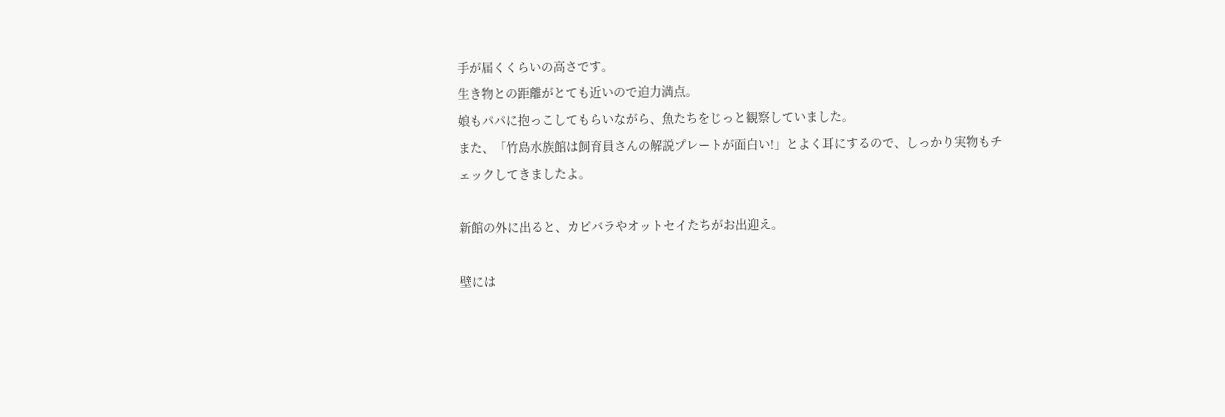手が届くくらいの高さです。
生き物との距離がとても近いので迫力満点。
娘もパパに抱っこしてもらいながら、魚たちをじっと観察していました。
また、「竹島水族館は飼育員さんの解説プレートが面白い!」とよく耳にするので、しっかり実物もチェックしてきましたよ。

新館の外に出ると、カピバラやオットセイたちがお出迎え。

壁には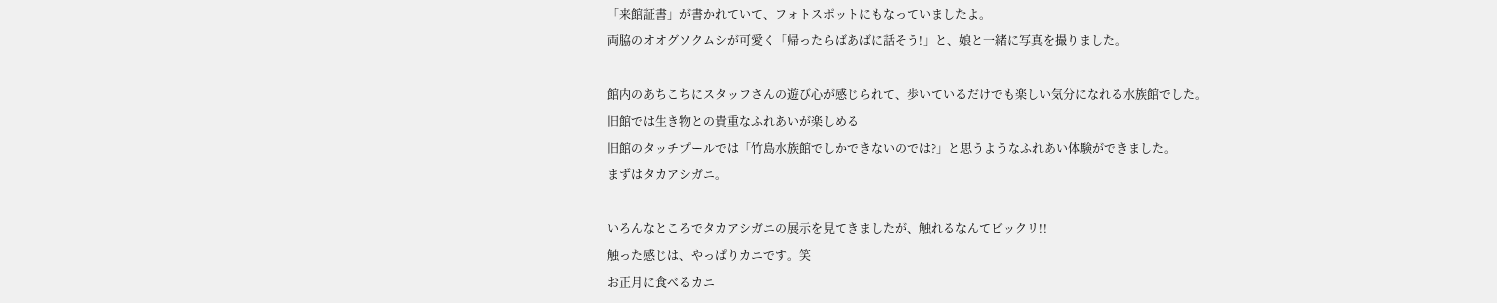「来館証書」が書かれていて、フォトスポットにもなっていましたよ。
両脇のオオグソクムシが可愛く「帰ったらばあばに話そう!」と、娘と一緒に写真を撮りました。

館内のあちこちにスタッフさんの遊び心が感じられて、歩いているだけでも楽しい気分になれる水族館でした。
旧館では生き物との貴重なふれあいが楽しめる
旧館のタッチプールでは「竹島水族館でしかできないのでは?」と思うようなふれあい体験ができました。
まずはタカアシガニ。

いろんなところでタカアシガニの展示を見てきましたが、触れるなんてビックリ!!
触った感じは、やっぱりカニです。笑
お正月に食べるカニ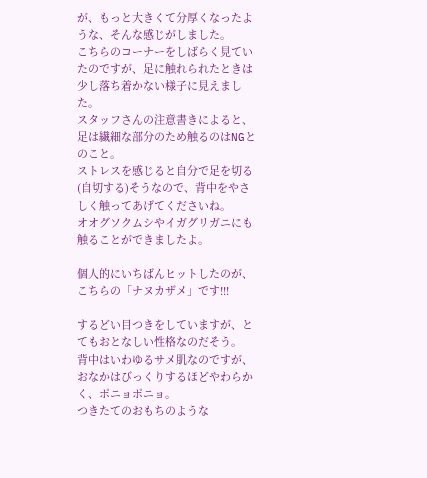が、もっと大きくて分厚くなったような、そんな感じがしました。
こちらのコーナーをしばらく見ていたのですが、足に触れられたときは少し落ち着かない様子に見えました。
スタッフさんの注意書きによると、足は繊細な部分のため触るのはNGとのこと。
ストレスを感じると自分で足を切る(自切する)そうなので、背中をやさしく触ってあげてくださいね。
オオグソクムシやイガグリガニにも触ることができましたよ。

個人的にいちばんヒットしたのが、こちらの「ナヌカザメ」です!!!

するどい目つきをしていますが、とてもおとなしい性格なのだそう。
背中はいわゆるサメ肌なのですが、おなかはびっくりするほどやわらかく、ポニョポニョ。
つきたてのおもちのような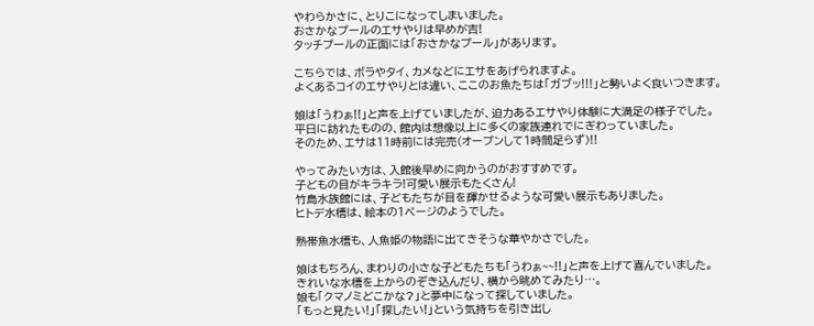やわらかさに、とりこになってしまいました。
おさかなプールのエサやりは早めが吉!
タッチプールの正面には「おさかなプール」があります。

こちらでは、ボラやタイ、カメなどにエサをあげられますよ。
よくあるコイのエサやりとは違い、ここのお魚たちは「ガブッ!!!」と勢いよく食いつきます。

娘は「うわぁ!!」と声を上げていましたが、迫力あるエサやり体験に大満足の様子でした。
平日に訪れたものの、館内は想像以上に多くの家族連れでにぎわっていました。
そのため、エサは11時前には完売(オープンして1時間足らず)!!

やってみたい方は、入館後早めに向かうのがおすすめです。
子どもの目がキラキラ!可愛い展示もたくさん!
竹島水族館には、子どもたちが目を輝かせるような可愛い展示もありました。
ヒトデ水槽は、絵本の1ページのようでした。

熱帯魚水槽も、人魚姫の物語に出てきそうな華やかさでした。

娘はもちろん、まわりの小さな子どもたちも「うわぁ~~!!」と声を上げて喜んでいました。
きれいな水槽を上からのぞき込んだり、横から眺めてみたり…。
娘も「クマノミどこかな?」と夢中になって探していました。
「もっと見たい!」「探したい!」という気持ちを引き出し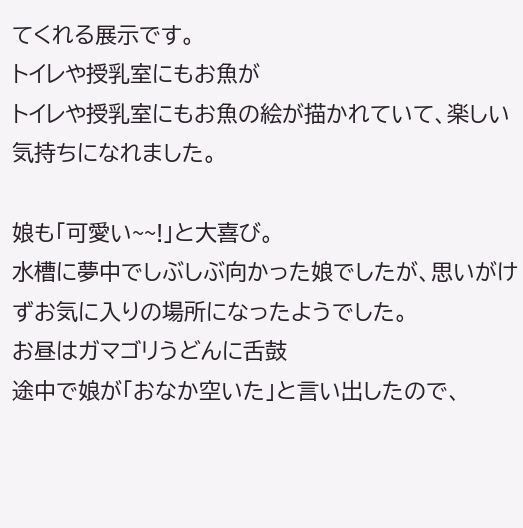てくれる展示です。
トイレや授乳室にもお魚が
トイレや授乳室にもお魚の絵が描かれていて、楽しい気持ちになれました。

娘も「可愛い~~!」と大喜び。
水槽に夢中でしぶしぶ向かった娘でしたが、思いがけずお気に入りの場所になったようでした。
お昼はガマゴリうどんに舌鼓
途中で娘が「おなか空いた」と言い出したので、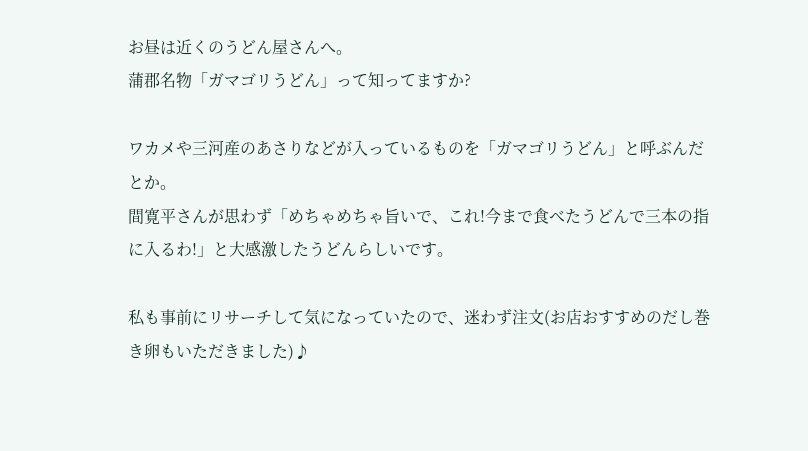お昼は近くのうどん屋さんへ。
蒲郡名物「ガマゴリうどん」って知ってますか?

ワカメや三河産のあさりなどが入っているものを「ガマゴリうどん」と呼ぶんだとか。
間寛平さんが思わず「めちゃめちゃ旨いで、これ!今まで食べたうどんで三本の指に入るわ!」と大感激したうどんらしいです。

私も事前にリサーチして気になっていたので、迷わず注文(お店おすすめのだし巻き卵もいただきました)♪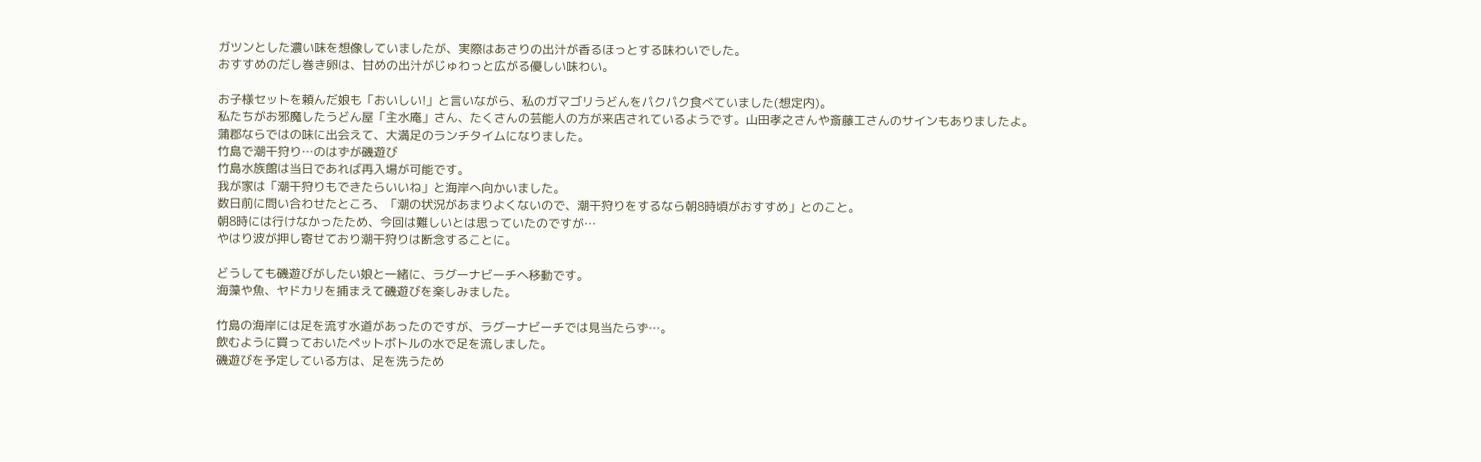ガツンとした濃い味を想像していましたが、実際はあさりの出汁が香るほっとする味わいでした。
おすすめのだし巻き卵は、甘めの出汁がじゅわっと広がる優しい味わい。

お子様セットを頼んだ娘も「おいしい!」と言いながら、私のガマゴリうどんをパクパク食べていました(想定内)。
私たちがお邪魔したうどん屋「主水庵」さん、たくさんの芸能人の方が来店されているようです。山田孝之さんや斎藤工さんのサインもありましたよ。
蒲郡ならではの味に出会えて、大満足のランチタイムになりました。
竹島で潮干狩り…のはずが磯遊び
竹島水族館は当日であれば再入場が可能です。
我が家は「潮干狩りもできたらいいね」と海岸へ向かいました。
数日前に問い合わせたところ、「潮の状況があまりよくないので、潮干狩りをするなら朝8時頃がおすすめ」とのこと。
朝8時には行けなかったため、今回は難しいとは思っていたのですが…
やはり波が押し寄せており潮干狩りは断念することに。

どうしても磯遊びがしたい娘と一緒に、ラグーナビーチへ移動です。
海藻や魚、ヤドカリを捕まえて磯遊びを楽しみました。

竹島の海岸には足を流す水道があったのですが、ラグーナビーチでは見当たらず…。
飲むように買っておいたペットボトルの水で足を流しました。
磯遊びを予定している方は、足を洗うため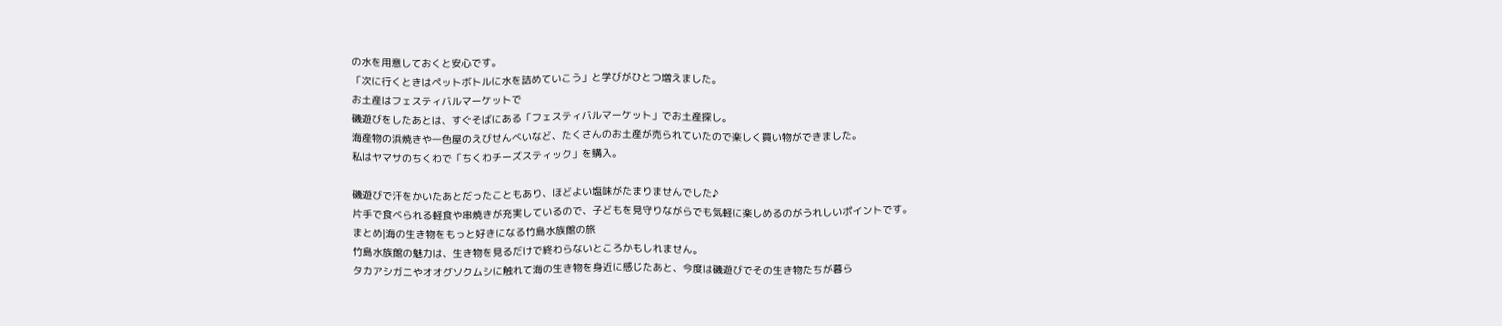の水を用意しておくと安心です。
「次に行くときはペットボトルに水を詰めていこう」と学びがひとつ増えました。
お土産はフェスティバルマーケットで
磯遊びをしたあとは、すぐそばにある「フェスティバルマーケット」でお土産探し。
海産物の浜焼きや一色屋のえびせんべいなど、たくさんのお土産が売られていたので楽しく買い物ができました。
私はヤマサのちくわで「ちくわチーズスティック」を購入。

磯遊びで汗をかいたあとだったこともあり、ほどよい塩味がたまりませんでした♪
片手で食べられる軽食や串焼きが充実しているので、子どもを見守りながらでも気軽に楽しめるのがうれしいポイントです。
まとめ|海の生き物をもっと好きになる竹島水族館の旅
竹島水族館の魅力は、生き物を見るだけで終わらないところかもしれません。
タカアシガニやオオグソクムシに触れて海の生き物を身近に感じたあと、今度は磯遊びでその生き物たちが暮ら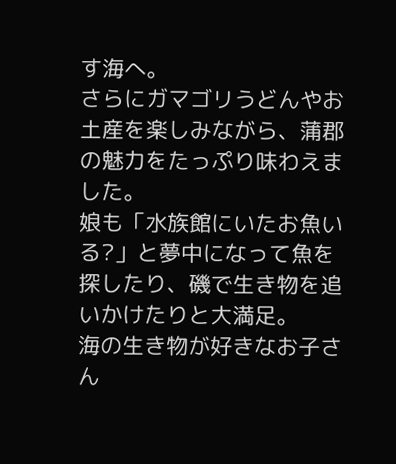す海へ。
さらにガマゴリうどんやお土産を楽しみながら、蒲郡の魅力をたっぷり味わえました。
娘も「水族館にいたお魚いる?」と夢中になって魚を探したり、磯で生き物を追いかけたりと大満足。
海の生き物が好きなお子さん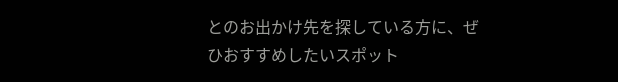とのお出かけ先を探している方に、ぜひおすすめしたいスポット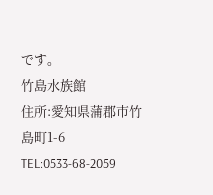です。
竹島水族館
住所:愛知県蒲郡市竹島町1-6
TEL:0533-68-2059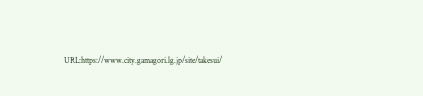URL:https://www.city.gamagori.lg.jp/site/takesui/